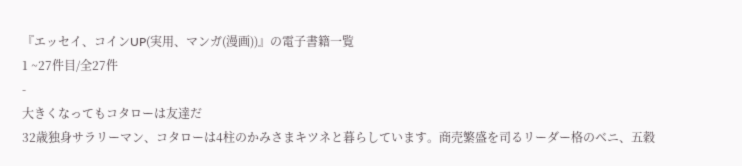『エッセイ、コインUP(実用、マンガ(漫画))』の電子書籍一覧
1 ~27件目/全27件
-
大きくなってもコタローは友達だ
32歳独身サラリーマン、コタローは4柱のかみさまキツネと暮らしています。商売繁盛を司るリーダー格のベニ、五穀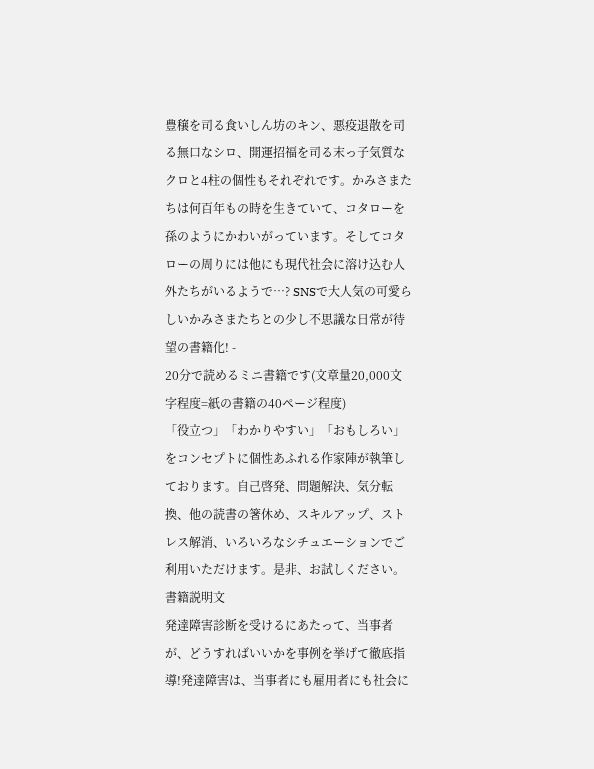豊穣を司る食いしん坊のキン、悪疫退散を司る無口なシロ、開運招福を司る末っ子気質なクロと4柱の個性もそれぞれです。かみさまたちは何百年もの時を生きていて、コタローを孫のようにかわいがっています。そしてコタローの周りには他にも現代社会に溶け込む人外たちがいるようで…? SNSで大人気の可愛らしいかみさまたちとの少し不思議な日常が待望の書籍化! -
20分で読めるミニ書籍です(文章量20,000文字程度=紙の書籍の40ページ程度)
「役立つ」「わかりやすい」「おもしろい」をコンセプトに個性あふれる作家陣が執筆しております。自己啓発、問題解決、気分転換、他の読書の箸休め、スキルアップ、ストレス解消、いろいろなシチュエーションでご利用いただけます。是非、お試しください。
書籍説明文
発達障害診断を受けるにあたって、当事者が、どうすればいいかを事例を挙げて徹底指導!発達障害は、当事者にも雇用者にも社会に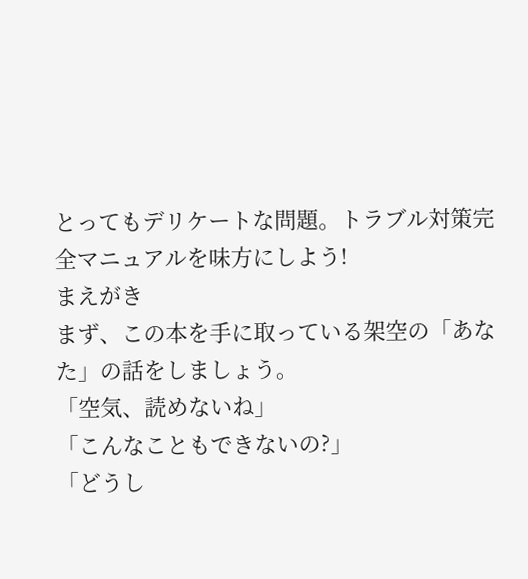とってもデリケートな問題。トラブル対策完全マニュアルを味方にしよう!
まえがき
まず、この本を手に取っている架空の「あなた」の話をしましょう。
「空気、読めないね」
「こんなこともできないの?」
「どうし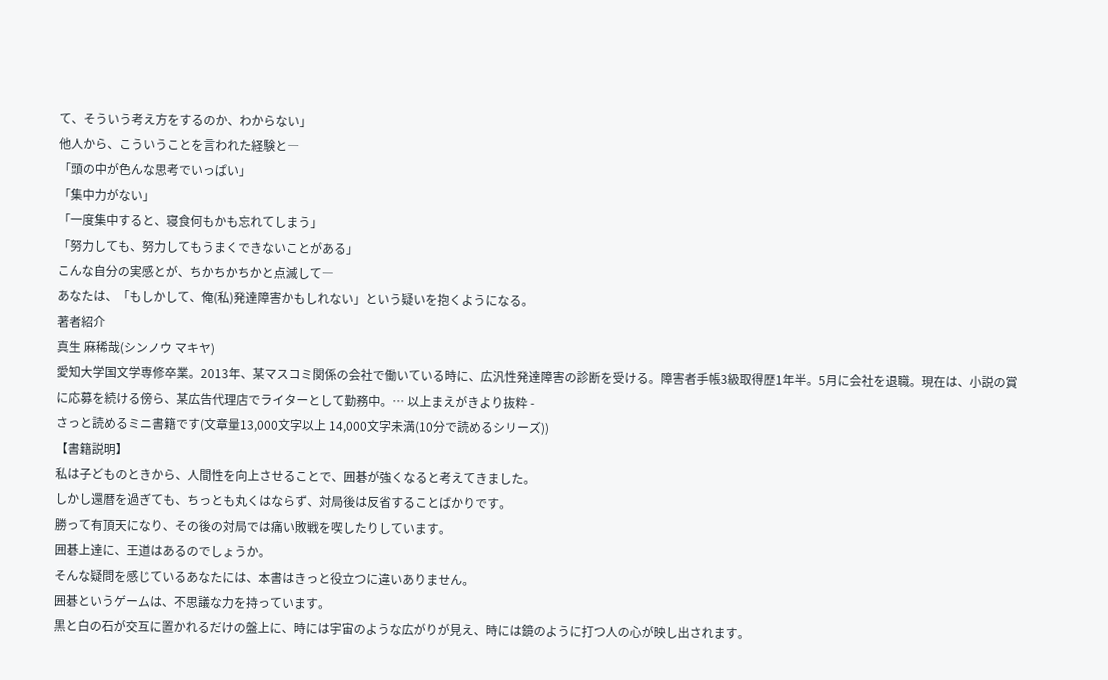て、そういう考え方をするのか、わからない」
他人から、こういうことを言われた経験と―
「頭の中が色んな思考でいっぱい」
「集中力がない」
「一度集中すると、寝食何もかも忘れてしまう」
「努力しても、努力してもうまくできないことがある」
こんな自分の実感とが、ちかちかちかと点滅して―
あなたは、「もしかして、俺(私)発達障害かもしれない」という疑いを抱くようになる。
著者紹介
真生 麻稀哉(シンノウ マキヤ)
愛知大学国文学専修卒業。2013年、某マスコミ関係の会社で働いている時に、広汎性発達障害の診断を受ける。障害者手帳3級取得歴1年半。5月に会社を退職。現在は、小説の賞に応募を続ける傍ら、某広告代理店でライターとして勤務中。… 以上まえがきより抜粋 -
さっと読めるミニ書籍です(文章量13,000文字以上 14,000文字未満(10分で読めるシリーズ))
【書籍説明】
私は子どものときから、人間性を向上させることで、囲碁が強くなると考えてきました。
しかし還暦を過ぎても、ちっとも丸くはならず、対局後は反省することばかりです。
勝って有頂天になり、その後の対局では痛い敗戦を喫したりしています。
囲碁上達に、王道はあるのでしょうか。
そんな疑問を感じているあなたには、本書はきっと役立つに違いありません。
囲碁というゲームは、不思議な力を持っています。
黒と白の石が交互に置かれるだけの盤上に、時には宇宙のような広がりが見え、時には鏡のように打つ人の心が映し出されます。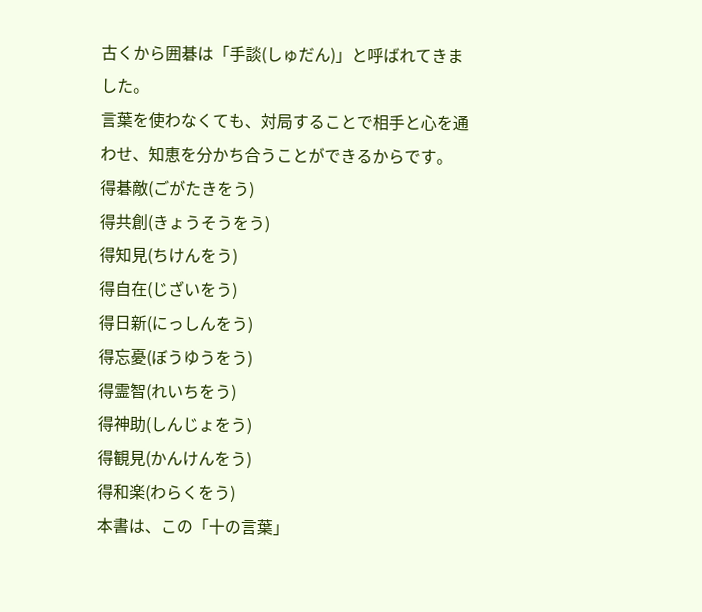古くから囲碁は「手談(しゅだん)」と呼ばれてきました。
言葉を使わなくても、対局することで相手と心を通わせ、知恵を分かち合うことができるからです。
得碁敵(ごがたきをう)
得共創(きょうそうをう)
得知見(ちけんをう)
得自在(じざいをう)
得日新(にっしんをう)
得忘憂(ぼうゆうをう)
得霊智(れいちをう)
得神助(しんじょをう)
得観見(かんけんをう)
得和楽(わらくをう)
本書は、この「十の言葉」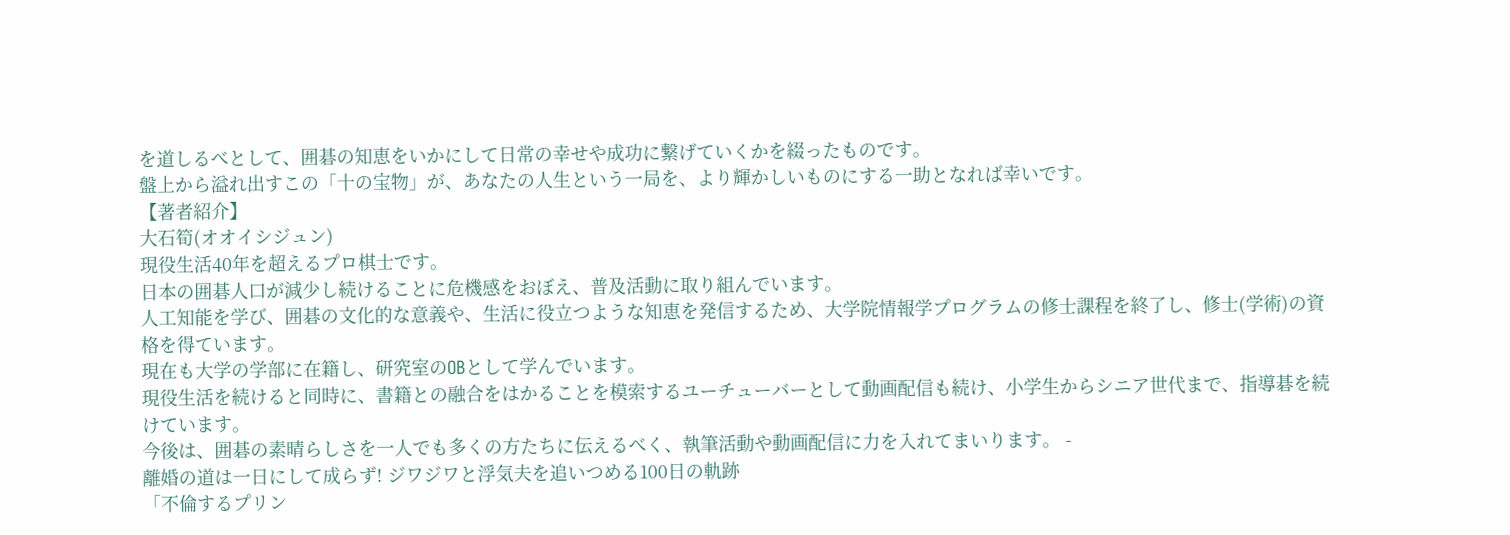を道しるべとして、囲碁の知恵をいかにして日常の幸せや成功に繋げていくかを綴ったものです。
盤上から溢れ出すこの「十の宝物」が、あなたの人生という一局を、より輝かしいものにする一助となれば幸いです。
【著者紹介】
大石筍(オオイシジュン)
現役生活40年を超えるプロ棋士です。
日本の囲碁人口が減少し続けることに危機感をおぼえ、普及活動に取り組んでいます。
人工知能を学び、囲碁の文化的な意義や、生活に役立つような知恵を発信するため、大学院情報学プログラムの修士課程を終了し、修士(学術)の資格を得ています。
現在も大学の学部に在籍し、研究室のOBとして学んでいます。
現役生活を続けると同時に、書籍との融合をはかることを模索するユーチューバーとして動画配信も続け、小学生からシニア世代まで、指導碁を続けています。
今後は、囲碁の素晴らしさを一人でも多くの方たちに伝えるべく、執筆活動や動画配信に力を入れてまいります。 -
離婚の道は一日にして成らず! ジワジワと浮気夫を追いつめる100日の軌跡
「不倫するプリン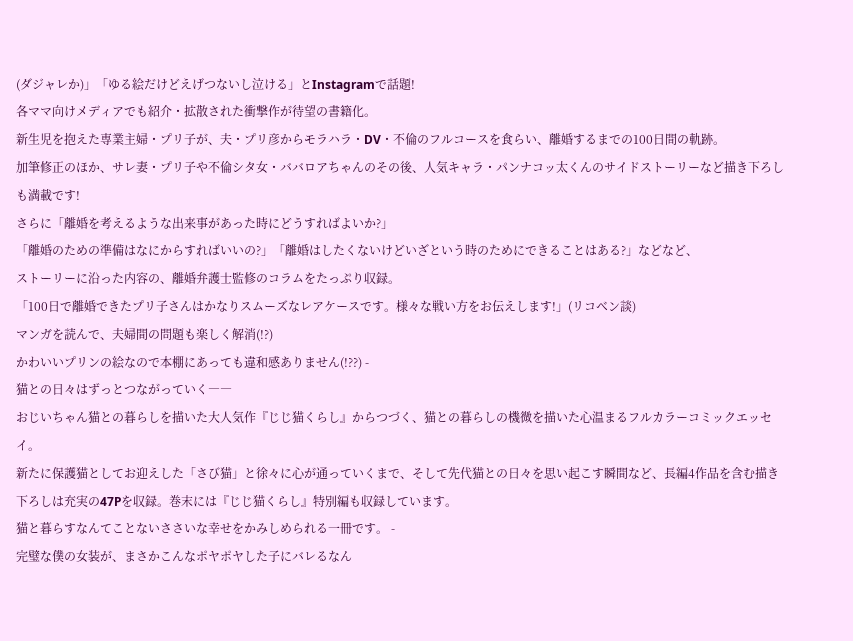(ダジャレか)」「ゆる絵だけどえげつないし泣ける」とInstagramで話題!
各ママ向けメディアでも紹介・拡散された衝撃作が待望の書籍化。
新生児を抱えた専業主婦・プリ子が、夫・プリ彦からモラハラ・DV・不倫のフルコースを食らい、離婚するまでの100日間の軌跡。
加筆修正のほか、サレ妻・プリ子や不倫シタ女・ババロアちゃんのその後、人気キャラ・パンナコッ太くんのサイドストーリーなど描き下ろしも満載です!
さらに「離婚を考えるような出来事があった時にどうすればよいか?」
「離婚のための準備はなにからすればいいの?」「離婚はしたくないけどいざという時のためにできることはある?」などなど、
ストーリーに沿った内容の、離婚弁護士監修のコラムをたっぷり収録。
「100日で離婚できたプリ子さんはかなりスムーズなレアケースです。様々な戦い方をお伝えします!」(リコベン談)
マンガを読んで、夫婦間の問題も楽しく解消(!?)
かわいいプリンの絵なので本棚にあっても違和感ありません(!??) -
猫との日々はずっとつながっていく――
おじいちゃん猫との暮らしを描いた大人気作『じじ猫くらし』からつづく、猫との暮らしの機微を描いた心温まるフルカラーコミックエッセイ。
新たに保護猫としてお迎えした「さび猫」と徐々に心が通っていくまで、そして先代猫との日々を思い起こす瞬間など、長編4作品を含む描き下ろしは充実の47Pを収録。巻末には『じじ猫くらし』特別編も収録しています。
猫と暮らすなんてことないささいな幸せをかみしめられる一冊です。 -
完璧な僕の女装が、まさかこんなポヤポヤした子にバレるなん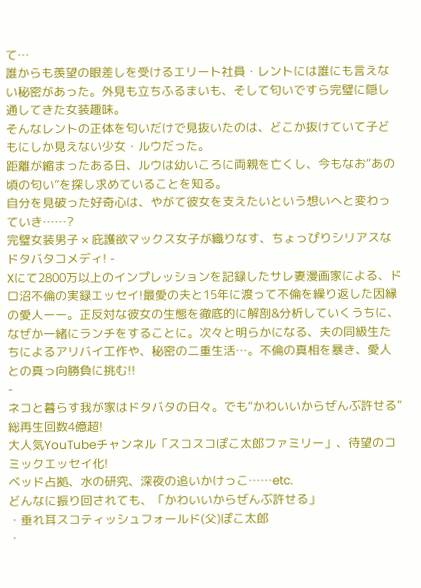て…
誰からも羨望の眼差しを受けるエリート社員・レントには誰にも言えない秘密があった。外見も立ちふるまいも、そして匂いですら完璧に隠し通してきた女装趣味。
そんなレントの正体を匂いだけで見抜いたのは、どこか抜けていて子どもにしか見えない少女・ルウだった。
距離が縮まったある日、ルウは幼いころに両親を亡くし、今もなお“あの頃の匂い”を探し求めていることを知る。
自分を見破った好奇心は、やがて彼女を支えたいという想いへと変わっていき……?
完璧女装男子 × 庇護欲マックス女子が織りなす、ちょっぴりシリアスなドタバタコメディ! -
Xにて2800万以上のインプレッションを記録したサレ妻漫画家による、ドロ沼不倫の実録エッセイ!最愛の夫と15年に渡って不倫を繰り返した因縁の愛人ーー。正反対な彼女の生態を徹底的に解剖&分析していくうちに、なぜか一緒にランチをすることに。次々と明らかになる、夫の同級生たちによるアリバイ工作や、秘密の二重生活…。不倫の真相を暴き、愛人との真っ向勝負に挑む!!
-
ネコと暮らす我が家はドタバタの日々。でも“かわいいからぜんぶ許せる”
総再生回数4億超!
大人気YouTubeチャンネル「スコスコぽこ太郎ファミリー」、待望のコミックエッセイ化!
ベッド占拠、水の研究、深夜の追いかけっこ……etc.
どんなに振り回されても、「かわいいからぜんぶ許せる」
・垂れ耳スコティッシュフォールド(父)ぽこ太郎
・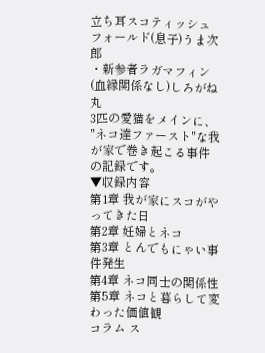立ち耳スコティッシュフォールド(息子)うま次郎
・新参者ラガマフィン(血縁関係なし)しろがね丸
3匹の愛猫をメインに、
"ネコ達ファースト"な我が家で巻き起こる事件の記録です。
▼収録内容
第1章 我が家にスコがやってきた日
第2章 妊婦とネコ
第3章 とんでもにゃい事件発生
第4章 ネコ同士の関係性
第5章 ネコと暮らして変わった価値観
コラム ス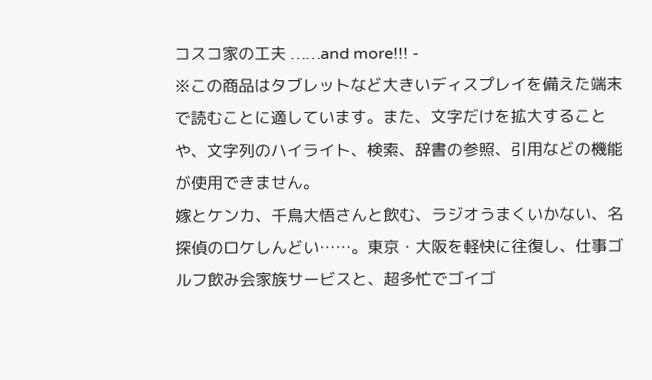コスコ家の工夫 ……and more!!! -
※この商品はタブレットなど大きいディスプレイを備えた端末で読むことに適しています。また、文字だけを拡大することや、文字列のハイライト、検索、辞書の参照、引用などの機能が使用できません。
嫁とケンカ、千鳥大悟さんと飲む、ラジオうまくいかない、名探偵のロケしんどい……。東京・大阪を軽快に往復し、仕事ゴルフ飲み会家族サービスと、超多忙でゴイゴ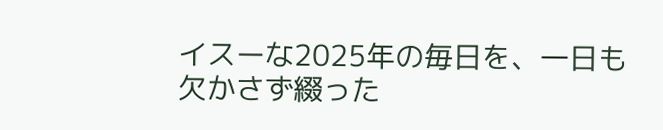イスーな2025年の毎日を、一日も欠かさず綴った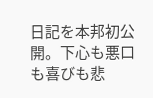日記を本邦初公開。下心も悪口も喜びも悲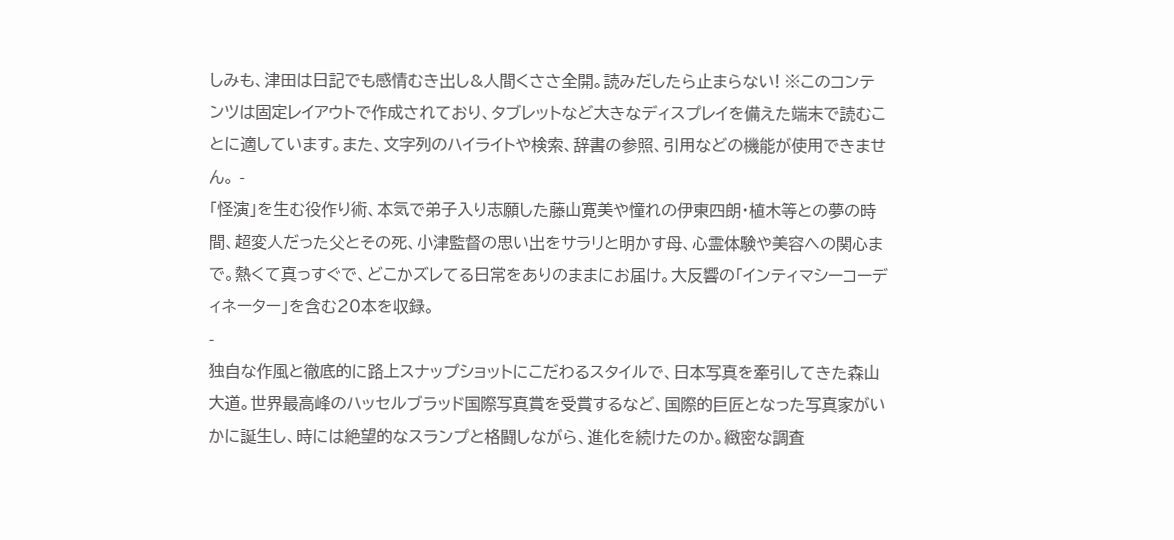しみも、津田は日記でも感情むき出し&人間くささ全開。読みだしたら止まらない! ※このコンテンツは固定レイアウトで作成されており、タブレットなど大きなディスプレイを備えた端末で読むことに適しています。また、文字列のハイライトや検索、辞書の参照、引用などの機能が使用できません。 -
「怪演」を生む役作り術、本気で弟子入り志願した藤山寛美や憧れの伊東四朗・植木等との夢の時間、超変人だった父とその死、小津監督の思い出をサラリと明かす母、心霊体験や美容への関心まで。熱くて真っすぐで、どこかズレてる日常をありのままにお届け。大反響の「インティマシーコーディネーター」を含む20本を収録。
-
独自な作風と徹底的に路上スナップショットにこだわるスタイルで、日本写真を牽引してきた森山大道。世界最高峰のハッセルブラッド国際写真賞を受賞するなど、国際的巨匠となった写真家がいかに誕生し、時には絶望的なスランプと格闘しながら、進化を続けたのか。緻密な調査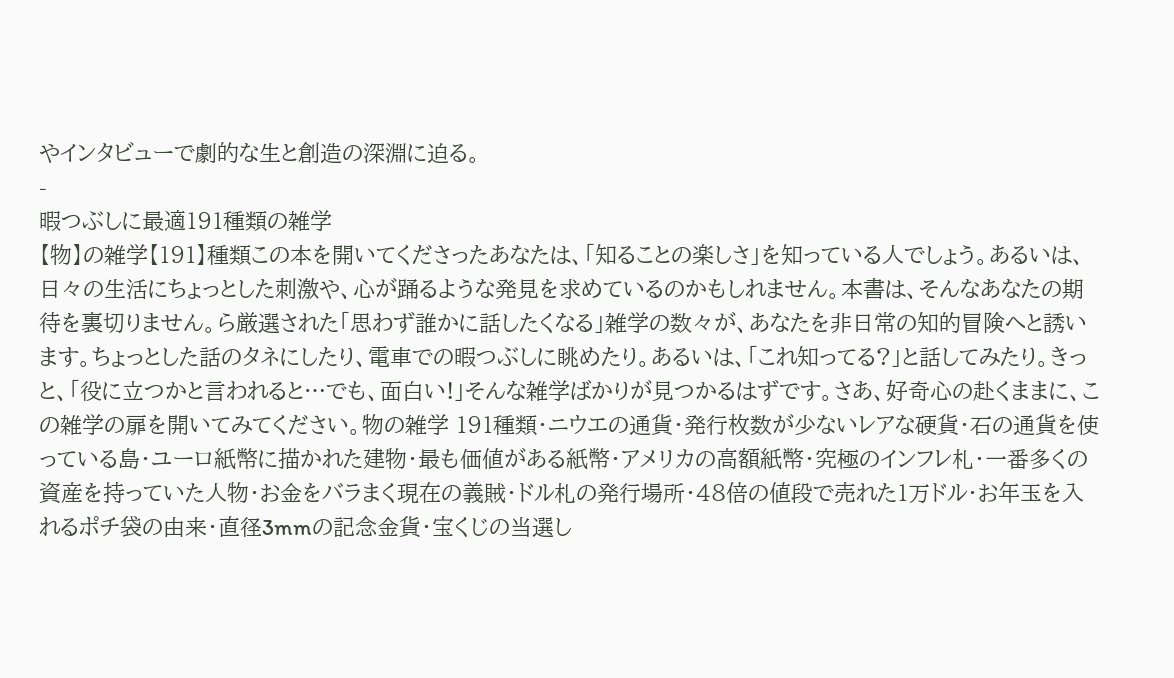やインタビューで劇的な生と創造の深淵に迫る。
-
暇つぶしに最適191種類の雑学
【物】の雑学【191】種類この本を開いてくださったあなたは、「知ることの楽しさ」を知っている人でしょう。あるいは、日々の生活にちょっとした刺激や、心が踊るような発見を求めているのかもしれません。本書は、そんなあなたの期待を裏切りません。ら厳選された「思わず誰かに話したくなる」雑学の数々が、あなたを非日常の知的冒険へと誘います。ちょっとした話のタネにしたり、電車での暇つぶしに眺めたり。あるいは、「これ知ってる?」と話してみたり。きっと、「役に立つかと言われると…でも、面白い!」そんな雑学ばかりが見つかるはずです。さあ、好奇心の赴くままに、この雑学の扉を開いてみてください。物の雑学 191種類・ニウエの通貨・発行枚数が少ないレアな硬貨・石の通貨を使っている島・ユーロ紙幣に描かれた建物・最も価値がある紙幣・アメリカの高額紙幣・究極のインフレ札・一番多くの資産を持っていた人物・お金をバラまく現在の義賊・ドル札の発行場所・48倍の値段で売れた1万ドル・お年玉を入れるポチ袋の由来・直径3mmの記念金貨・宝くじの当選し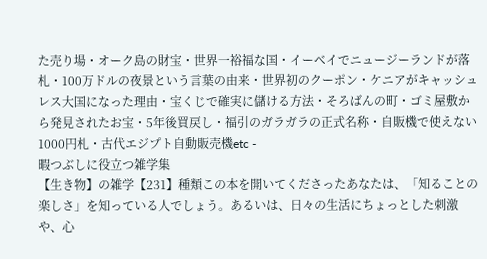た売り場・オーク島の財宝・世界一裕福な国・イーベイでニュージーランドが落札・100万ドルの夜景という言葉の由来・世界初のクーポン・ケニアがキャッシュレス大国になった理由・宝くじで確実に儲ける方法・そろばんの町・ゴミ屋敷から発見されたお宝・5年後買戻し・福引のガラガラの正式名称・自販機で使えない1000円札・古代エジプト自動販売機etc -
暇つぶしに役立つ雑学集
【生き物】の雑学【231】種類この本を開いてくださったあなたは、「知ることの楽しさ」を知っている人でしょう。あるいは、日々の生活にちょっとした刺激や、心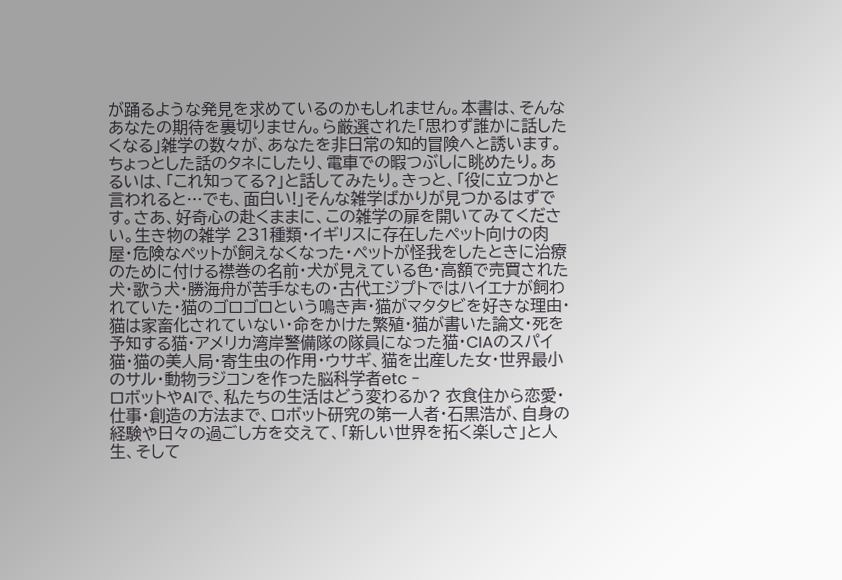が踊るような発見を求めているのかもしれません。本書は、そんなあなたの期待を裏切りません。ら厳選された「思わず誰かに話したくなる」雑学の数々が、あなたを非日常の知的冒険へと誘います。ちょっとした話のタネにしたり、電車での暇つぶしに眺めたり。あるいは、「これ知ってる?」と話してみたり。きっと、「役に立つかと言われると…でも、面白い!」そんな雑学ばかりが見つかるはずです。さあ、好奇心の赴くままに、この雑学の扉を開いてみてください。生き物の雑学 231種類・イギリスに存在したペット向けの肉屋・危険なペットが飼えなくなった・ペットが怪我をしたときに治療のために付ける襟巻の名前・犬が見えている色・高額で売買された犬・歌う犬・勝海舟が苦手なもの・古代エジプトではハイエナが飼われていた・猫のゴロゴロという鳴き声・猫がマタタビを好きな理由・猫は家畜化されていない・命をかけた繁殖・猫が書いた論文・死を予知する猫・アメリカ湾岸警備隊の隊員になった猫・CIAのスパイ猫・猫の美人局・寄生虫の作用・ウサギ、猫を出産した女・世界最小のサル・動物ラジコンを作った脳科学者etc -
ロボットやAIで、私たちの生活はどう変わるか? 衣食住から恋愛・仕事・創造の方法まで、ロボット研究の第一人者・石黒浩が、自身の経験や日々の過ごし方を交えて、「新しい世界を拓く楽しさ」と人生、そして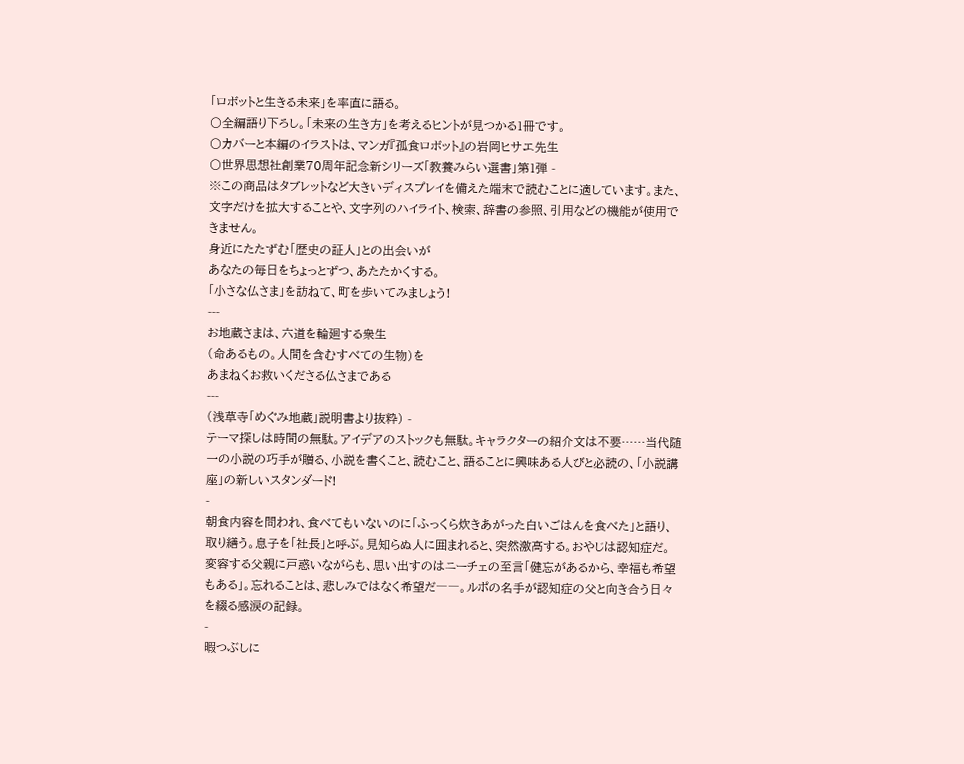「ロボットと生きる未来」を率直に語る。
〇全編語り下ろし。「未来の生き方」を考えるヒントが見つかる1冊です。
〇カバーと本編のイラストは、マンガ『孤食ロボット』の岩岡ヒサエ先生
〇世界思想社創業70周年記念新シリーズ「教養みらい選書」第1弾 -
※この商品はタブレットなど大きいディスプレイを備えた端末で読むことに適しています。また、文字だけを拡大することや、文字列のハイライト、検索、辞書の参照、引用などの機能が使用できません。
身近にたたずむ「歴史の証人」との出会いが
あなたの毎日をちょっとずつ、あたたかくする。
「小さな仏さま」を訪ねて、町を歩いてみましょう!
---
お地蔵さまは、六道を輪廻する衆生
(命あるもの。人間を含むすべての生物)を
あまねくお救いくださる仏さまである
---
(浅草寺「めぐみ地蔵」説明書より抜粋) -
テーマ探しは時間の無駄。アイデアのストックも無駄。キャラクターの紹介文は不要……当代随一の小説の巧手が贈る、小説を書くこと、読むこと、語ることに興味ある人びと必読の、「小説講座」の新しいスタンダード!
-
朝食内容を問われ、食べてもいないのに「ふっくら炊きあがった白いごはんを食べた」と語り、取り繕う。息子を「社長」と呼ぶ。見知らぬ人に囲まれると、突然激高する。おやじは認知症だ。変容する父親に戸惑いながらも、思い出すのはニーチェの至言「健忘があるから、幸福も希望もある」。忘れることは、悲しみではなく希望だ――。ルポの名手が認知症の父と向き合う日々を綴る感涙の記録。
-
暇つぶしに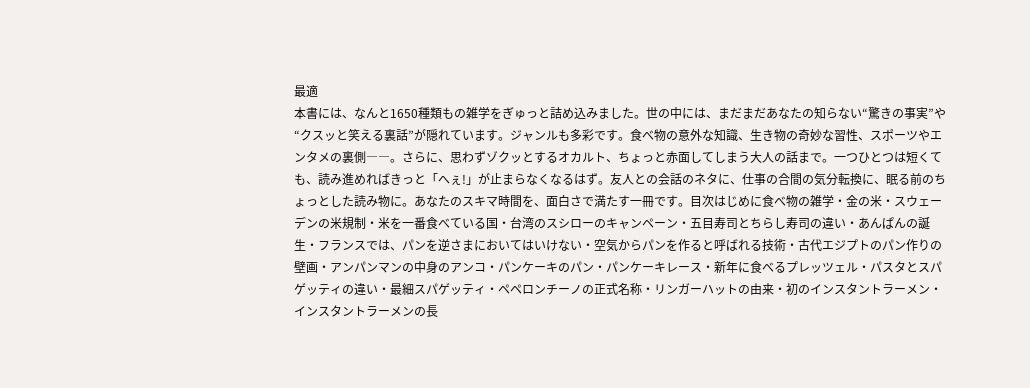最適
本書には、なんと1650種類もの雑学をぎゅっと詰め込みました。世の中には、まだまだあなたの知らない“驚きの事実”や“クスッと笑える裏話”が隠れています。ジャンルも多彩です。食べ物の意外な知識、生き物の奇妙な習性、スポーツやエンタメの裏側――。さらに、思わずゾクッとするオカルト、ちょっと赤面してしまう大人の話まで。一つひとつは短くても、読み進めればきっと「へぇ!」が止まらなくなるはず。友人との会話のネタに、仕事の合間の気分転換に、眠る前のちょっとした読み物に。あなたのスキマ時間を、面白さで満たす一冊です。目次はじめに食べ物の雑学・金の米・スウェーデンの米規制・米を一番食べている国・台湾のスシローのキャンペーン・五目寿司とちらし寿司の違い・あんぱんの誕生・フランスでは、パンを逆さまにおいてはいけない・空気からパンを作ると呼ばれる技術・古代エジプトのパン作りの壁画・アンパンマンの中身のアンコ・パンケーキのパン・パンケーキレース・新年に食べるプレッツェル・パスタとスパゲッティの違い・最細スパゲッティ・ペペロンチーノの正式名称・リンガーハットの由来・初のインスタントラーメン・インスタントラーメンの長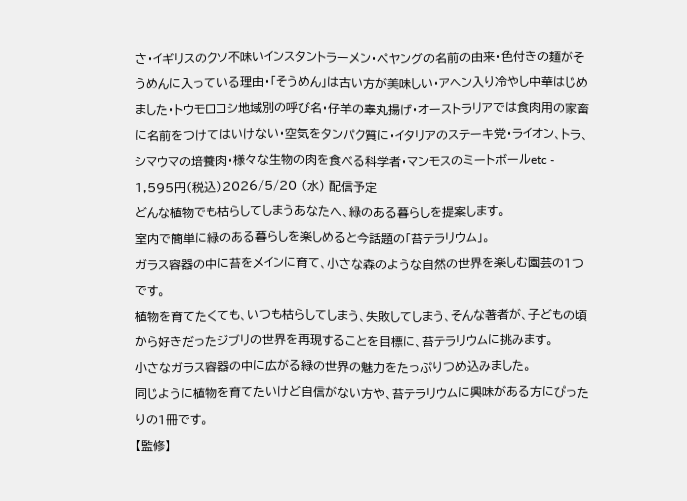さ・イギリスのクソ不味いインスタントラーメン・ペヤングの名前の由来・色付きの麺がそうめんに入っている理由・「そうめん」は古い方が美味しい・アヘン入り冷やし中華はじめました・トウモロコシ地域別の呼び名・仔羊の睾丸揚げ・オーストラリアでは食肉用の家畜に名前をつけてはいけない・空気をタンパク質に・イタリアのステーキ党・ライオン、トラ、シマウマの培養肉・様々な生物の肉を食べる科学者・マンモスのミートボールetc -
1,595円(税込)2026/5/20 (水) 配信予定
どんな植物でも枯らしてしまうあなたへ、緑のある暮らしを提案します。
室内で簡単に緑のある暮らしを楽しめると今話題の「苔テラリウム」。
ガラス容器の中に苔をメインに育て、小さな森のような自然の世界を楽しむ園芸の1つです。
植物を育てたくても、いつも枯らしてしまう、失敗してしまう、そんな著者が、子どもの頃から好きだったジブリの世界を再現することを目標に、苔テラリウムに挑みます。
小さなガラス容器の中に広がる緑の世界の魅力をたっぷりつめ込みました。
同じように植物を育てたいけど自信がない方や、苔テラリウムに興味がある方にぴったりの1冊です。
【監修】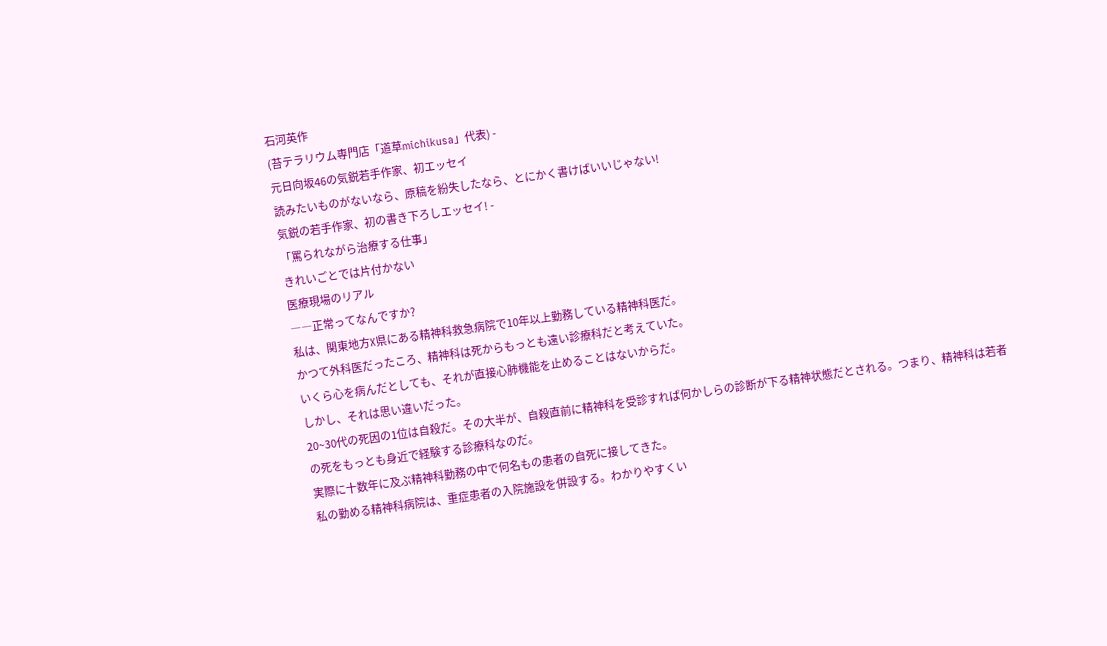石河英作
(苔テラリウム専門店「道草michikusa」代表) -
元日向坂46の気鋭若手作家、初エッセイ
読みたいものがないなら、原稿を紛失したなら、とにかく書けばいいじゃない!
気鋭の若手作家、初の書き下ろしエッセイ! -
「罵られながら治療する仕事」
きれいごとでは片付かない
医療現場のリアル
――正常ってなんですか?
私は、関東地方X県にある精神科救急病院で10年以上勤務している精神科医だ。
かつて外科医だったころ、精神科は死からもっとも遠い診療科だと考えていた。
いくら心を病んだとしても、それが直接心肺機能を止めることはないからだ。
しかし、それは思い違いだった。
20~30代の死因の1位は自殺だ。その大半が、自殺直前に精神科を受診すれば何かしらの診断が下る精神状態だとされる。つまり、精神科は若者の死をもっとも身近で経験する診療科なのだ。
実際に十数年に及ぶ精神科勤務の中で何名もの患者の自死に接してきた。
私の勤める精神科病院は、重症患者の入院施設を併設する。わかりやすくい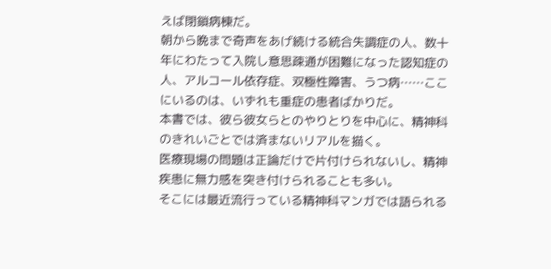えば閉鎖病棟だ。
朝から晩まで奇声をあげ続ける統合失調症の人、数十年にわたって入院し意思疎通が困難になった認知症の人、アルコール依存症、双極性障害、うつ病……ここにいるのは、いずれも重症の患者ばかりだ。
本書では、彼ら彼女らとのやりとりを中心に、精神科のきれいごとでは済まないリアルを描く。
医療現場の問題は正論だけで片付けられないし、精神疾患に無力感を突き付けられることも多い。
そこには最近流行っている精神科マンガでは語られる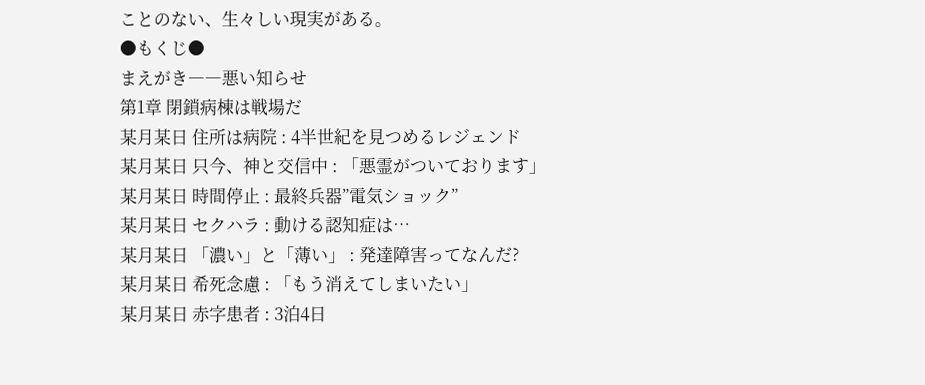ことのない、生々しい現実がある。
●もくじ●
まえがき――悪い知らせ
第1章 閉鎖病棟は戦場だ
某月某日 住所は病院 : 4半世紀を見つめるレジェンド
某月某日 只今、神と交信中 : 「悪霊がついております」
某月某日 時間停止 : 最終兵器”電気ショック”
某月某日 セクハラ : 動ける認知症は…
某月某日 「濃い」と「薄い」 : 発達障害ってなんだ?
某月某日 希死念慮 : 「もう消えてしまいたい」
某月某日 赤字患者 : 3泊4日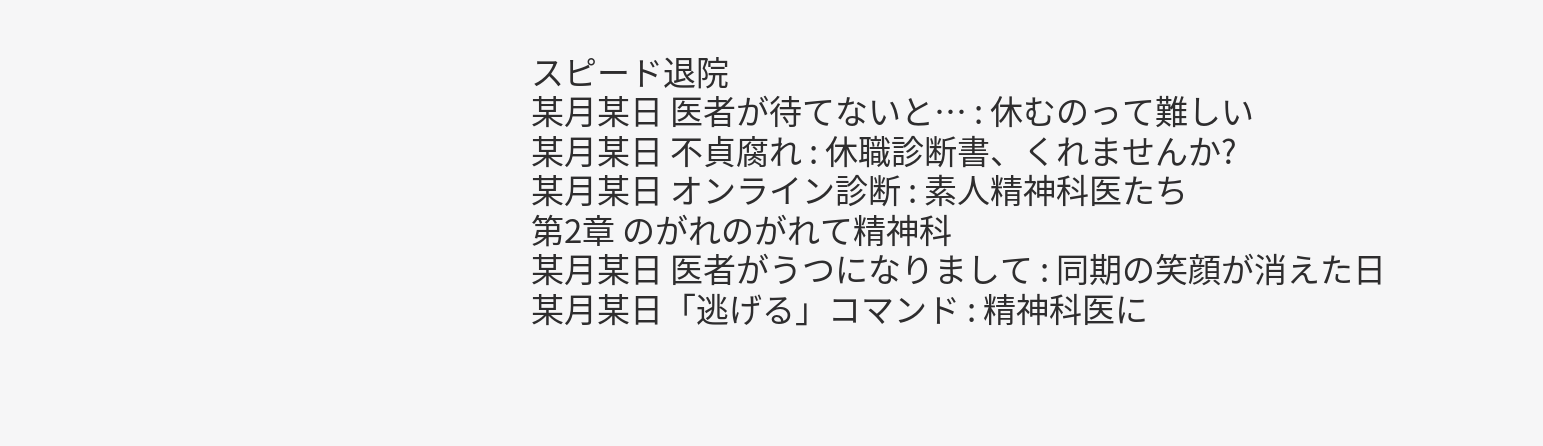スピード退院
某月某日 医者が待てないと… : 休むのって難しい
某月某日 不貞腐れ : 休職診断書、くれませんか?
某月某日 オンライン診断 : 素人精神科医たち
第2章 のがれのがれて精神科
某月某日 医者がうつになりまして : 同期の笑顔が消えた日
某月某日「逃げる」コマンド : 精神科医に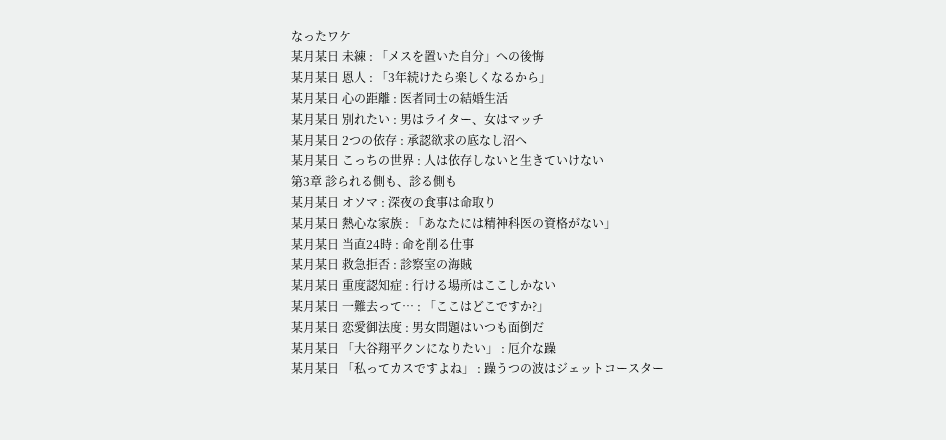なったワケ
某月某日 未練 : 「メスを置いた自分」への後悔
某月某日 恩人 : 「3年続けたら楽しくなるから」
某月某日 心の距離 : 医者同士の結婚生活
某月某日 別れたい : 男はライター、女はマッチ
某月某日 2つの依存 : 承認欲求の底なし沼へ
某月某日 こっちの世界 : 人は依存しないと生きていけない
第3章 診られる側も、診る側も
某月某日 オソマ : 深夜の食事は命取り
某月某日 熱心な家族 : 「あなたには精神科医の資格がない」
某月某日 当直24時 : 命を削る仕事
某月某日 救急拒否 : 診察室の海賊
某月某日 重度認知症 : 行ける場所はここしかない
某月某日 一難去って… : 「ここはどこですか?」
某月某日 恋愛御法度 : 男女問題はいつも面倒だ
某月某日 「大谷翔平クンになりたい」 : 厄介な躁
某月某日 「私ってカスですよね」 : 躁うつの波はジェットコースター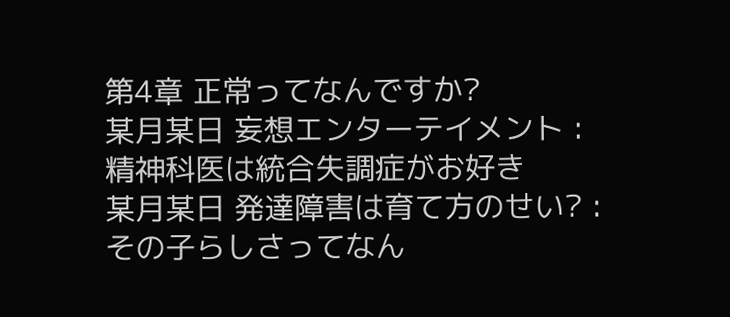第4章 正常ってなんですか?
某月某日 妄想エンターテイメント : 精神科医は統合失調症がお好き
某月某日 発達障害は育て方のせい? : その子らしさってなん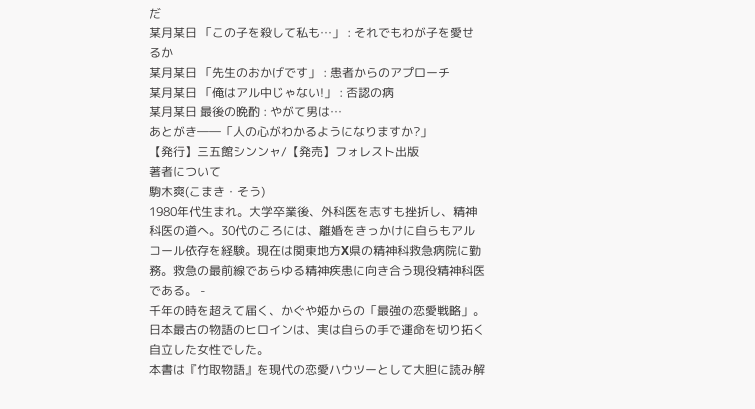だ
某月某日 「この子を殺して私も…」 : それでもわが子を愛せるか
某月某日 「先生のおかげです」 : 患者からのアプローチ
某月某日 「俺はアル中じゃない!」 : 否認の病
某月某日 最後の晩酌 : やがて男は…
あとがき――「人の心がわかるようになりますか?」
【発行】三五館シンンャ/【発売】フォレスト出版
著者について
駒木爽(こまき・そう)
1980年代生まれ。大学卒業後、外科医を志すも挫折し、精神科医の道へ。30代のころには、離婚をきっかけに自らもアルコール依存を経験。現在は関東地方X県の精神科救急病院に勤務。救急の最前線であらゆる精神疾患に向き合う現役精神科医である。 -
千年の時を超えて届く、かぐや姫からの「最強の恋愛戦略」。日本最古の物語のヒロインは、実は自らの手で運命を切り拓く自立した女性でした。
本書は『竹取物語』を現代の恋愛ハウツーとして大胆に読み解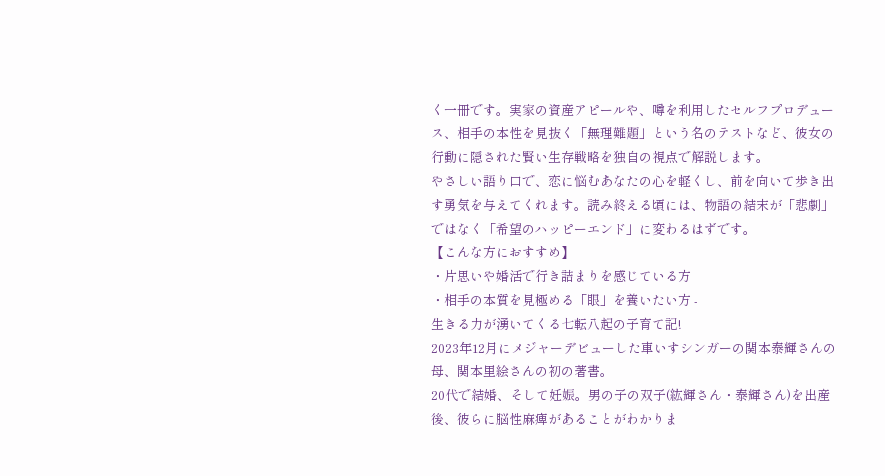く一冊です。実家の資産アピールや、噂を利用したセルフプロデュース、相手の本性を見抜く「無理難題」という名のテストなど、彼女の行動に隠された賢い生存戦略を独自の視点で解説します。
やさしい語り口で、恋に悩むあなたの心を軽くし、前を向いて歩き出す勇気を与えてくれます。読み終える頃には、物語の結末が「悲劇」ではなく「希望のハッピーエンド」に変わるはずです。
【こんな方におすすめ】
・片思いや婚活で行き詰まりを感じている方
・相手の本質を見極める「眼」を養いたい方 -
生きる力が湧いてくる七転八起の子育て記!
2023年12月にメジャーデビューした車いすシンガーの関本泰輝さんの母、関本里絵さんの初の著書。
20代で結婚、そして妊娠。男の子の双子(紘輝さん・泰輝さん)を出産後、彼らに脳性麻痺があることがわかりま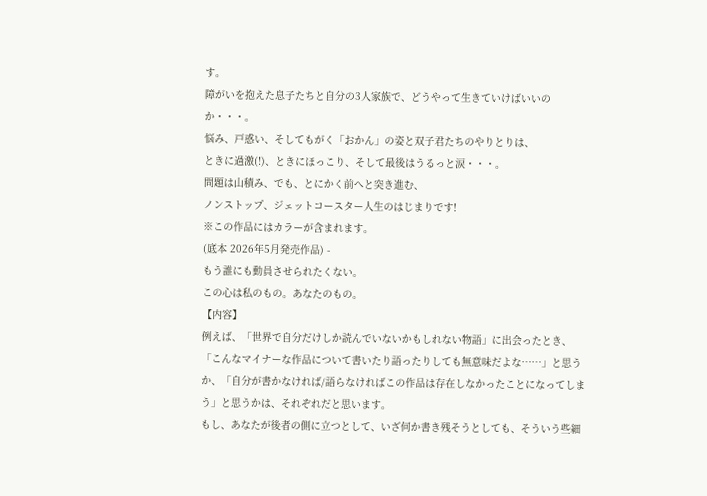す。
障がいを抱えた息子たちと自分の3人家族で、どうやって生きていけばいいのか・・・。
悩み、戸惑い、そしてもがく「おかん」の姿と双子君たちのやりとりは、
ときに過激(!)、ときにほっこり、そして最後はうるっと涙・・・。
問題は山積み、でも、とにかく前へと突き進む、
ノンストップ、ジェットコースター人生のはじまりです!
※この作品にはカラーが含まれます。
(底本 2026年5月発売作品) -
もう誰にも動員させられたくない。
この心は私のもの。あなたのもの。
【内容】
例えば、「世界で自分だけしか読んでいないかもしれない物語」に出会ったとき、「こんなマイナーな作品について書いたり語ったりしても無意味だよな……」と思うか、「自分が書かなければ/語らなければこの作品は存在しなかったことになってしまう」と思うかは、それぞれだと思います。
もし、あなたが後者の側に立つとして、いざ何か書き残そうとしても、そういう些細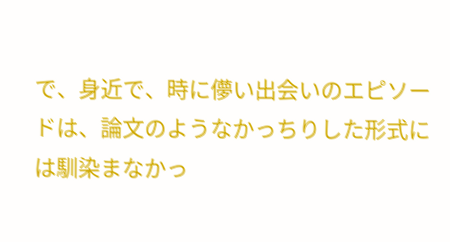で、身近で、時に儚い出会いのエピソードは、論文のようなかっちりした形式には馴染まなかっ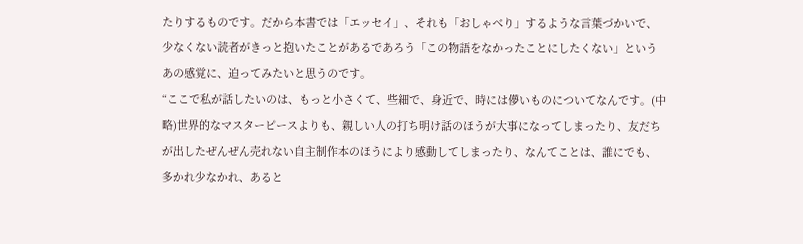たりするものです。だから本書では「エッセイ」、それも「おしゃべり」するような言葉づかいで、少なくない読者がきっと抱いたことがあるであろう「この物語をなかったことにしたくない」というあの感覚に、迫ってみたいと思うのです。
“ここで私が話したいのは、もっと小さくて、些細で、身近で、時には儚いものについてなんです。(中略)世界的なマスターピースよりも、親しい人の打ち明け話のほうが大事になってしまったり、友だちが出したぜんぜん売れない自主制作本のほうにより感動してしまったり、なんてことは、誰にでも、多かれ少なかれ、あると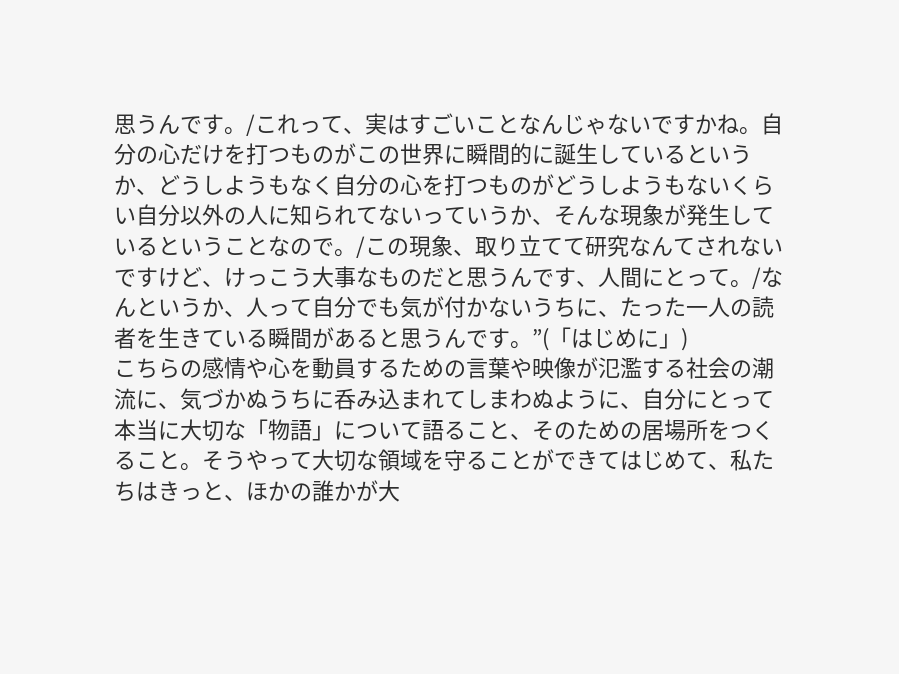思うんです。/これって、実はすごいことなんじゃないですかね。自分の心だけを打つものがこの世界に瞬間的に誕生しているというか、どうしようもなく自分の心を打つものがどうしようもないくらい自分以外の人に知られてないっていうか、そんな現象が発生しているということなので。/この現象、取り立てて研究なんてされないですけど、けっこう大事なものだと思うんです、人間にとって。/なんというか、人って自分でも気が付かないうちに、たった一人の読者を生きている瞬間があると思うんです。”(「はじめに」)
こちらの感情や心を動員するための言葉や映像が氾濫する社会の潮流に、気づかぬうちに呑み込まれてしまわぬように、自分にとって本当に大切な「物語」について語ること、そのための居場所をつくること。そうやって大切な領域を守ることができてはじめて、私たちはきっと、ほかの誰かが大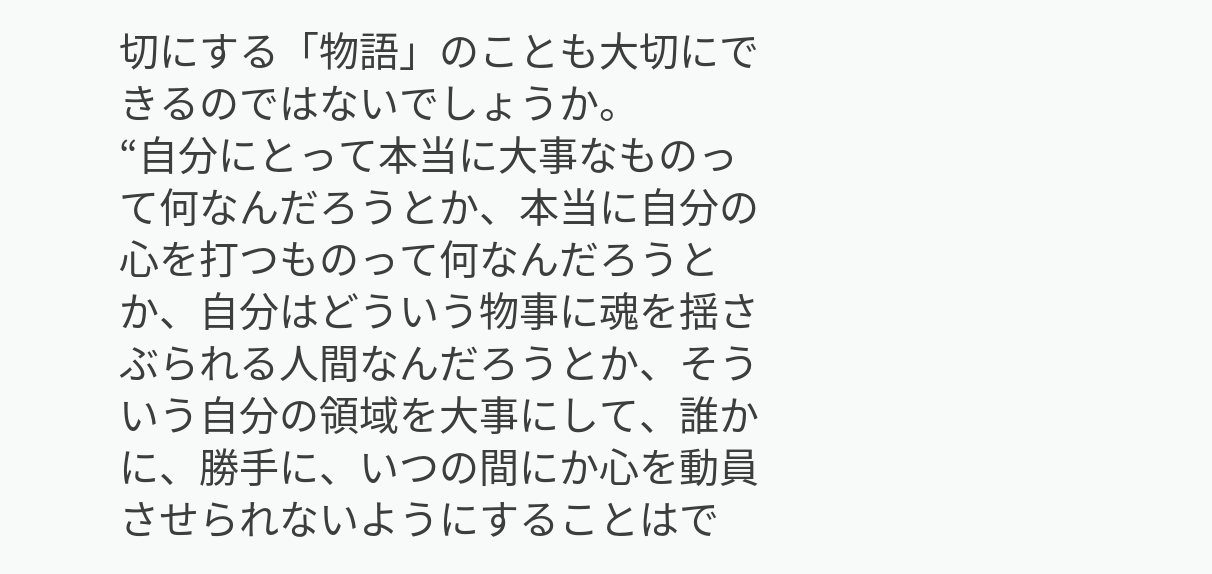切にする「物語」のことも大切にできるのではないでしょうか。
“自分にとって本当に大事なものって何なんだろうとか、本当に自分の心を打つものって何なんだろうとか、自分はどういう物事に魂を揺さぶられる人間なんだろうとか、そういう自分の領域を大事にして、誰かに、勝手に、いつの間にか心を動員させられないようにすることはで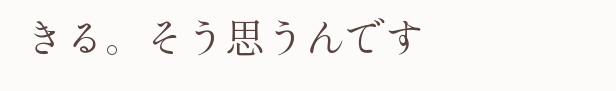きる。そう思うんです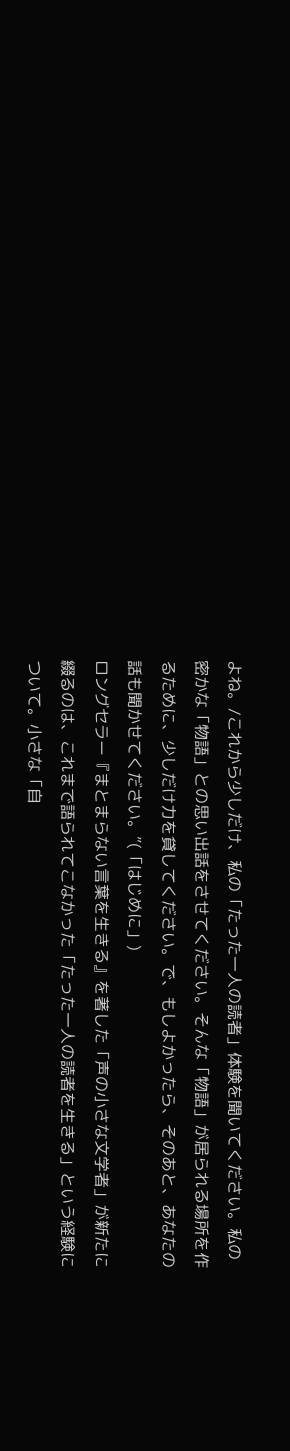よね。/これから少しだけ、私の「たった一人の読者」体験を聞いてください。私の密かな「物語」との思い出話をさせてください。そんな「物語」が居られる場所を作るために、少しだけ力を貸してください。で、もしよかったら、そのあと、あなたの話も聞かせてください。”(「はじめに」)
ロングセラー『まとまらない言葉を生きる』を著した「声の小さな文学者」が新たに綴るのは、これまで語られてこなかった「たった一人の読者を生きる」という経験について。小さな「自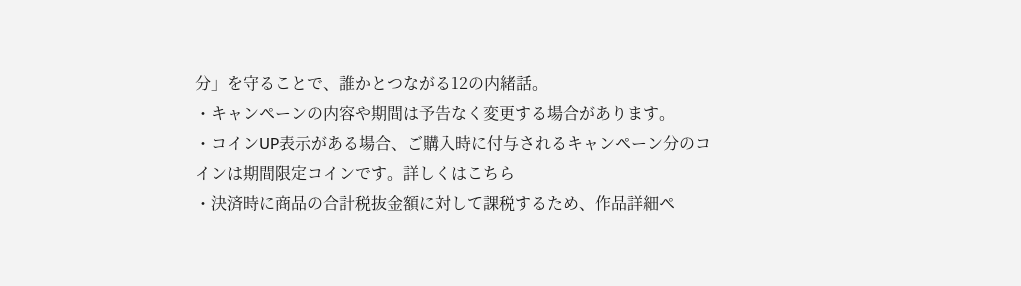分」を守ることで、誰かとつながる12の内緒話。
・キャンペーンの内容や期間は予告なく変更する場合があります。
・コインUP表示がある場合、ご購入時に付与されるキャンペーン分のコインは期間限定コインです。詳しくはこちら
・決済時に商品の合計税抜金額に対して課税するため、作品詳細ペ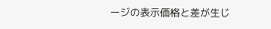ージの表示価格と差が生じ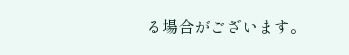る場合がございます。